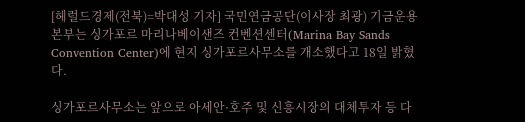[헤럴드경제(전북)=박대성 기자] 국민연금공단(이사장 최광) 기금운용본부는 싱가포르 마리나베이샌즈 컨벤션센터(Marina Bay Sands Convention Center)에 현지 싱가포르사무소를 개소했다고 18일 밝혔다.

싱가포르사무소는 앞으로 아세안·호주 및 신흥시장의 대체투자 등 다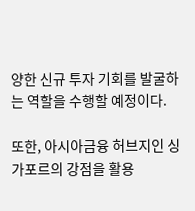양한 신규 투자 기회를 발굴하는 역할을 수행할 예정이다.

또한, 아시아금융 허브지인 싱가포르의 강점을 활용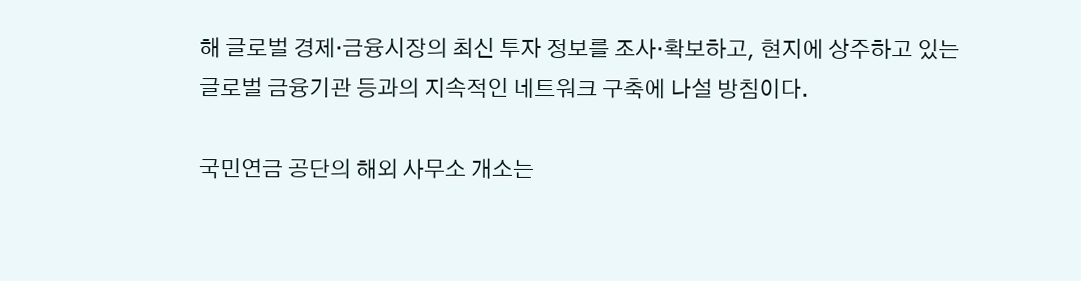해 글로벌 경제·금융시장의 최신 투자 정보를 조사·확보하고, 현지에 상주하고 있는 글로벌 금융기관 등과의 지속적인 네트워크 구축에 나설 방침이다.

국민연금 공단의 해외 사무소 개소는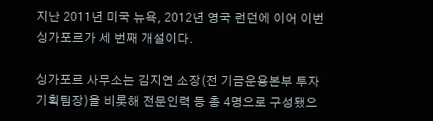지난 2011년 미국 뉴욕, 2012년 영국 런던에 이어 이번 싱가포르가 세 번째 개설이다.

싱가포르 사무소는 김지연 소장(전 기금운용본부 투자기획팀장)을 비롯해 전문인력 등 총 4명으로 구성됐으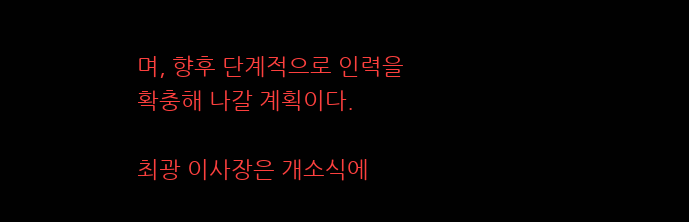며, 향후 단계적으로 인력을 확충해 나갈 계획이다.

최광 이사장은 개소식에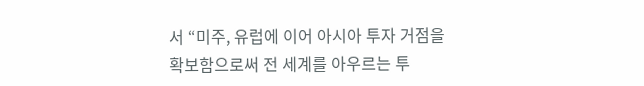서 “미주, 유럽에 이어 아시아 투자 거점을 확보함으로써 전 세계를 아우르는 투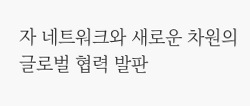자 네트워크와 새로운 차원의 글로벌 협력 발판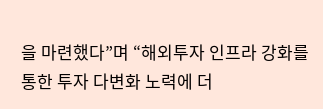을 마련했다”며 “해외투자 인프라 강화를 통한 투자 다변화 노력에 더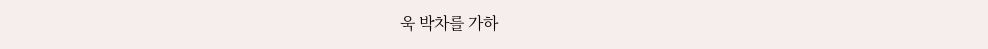욱 박차를 가하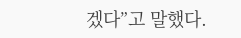겠다”고 말했다.